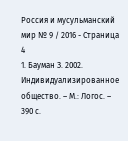Россия и мусульманский мир № 9 / 2016 - Страница 4
1. Бауман З. 2002. Индивидуализированное общество. – М.: Логос. – 390 с.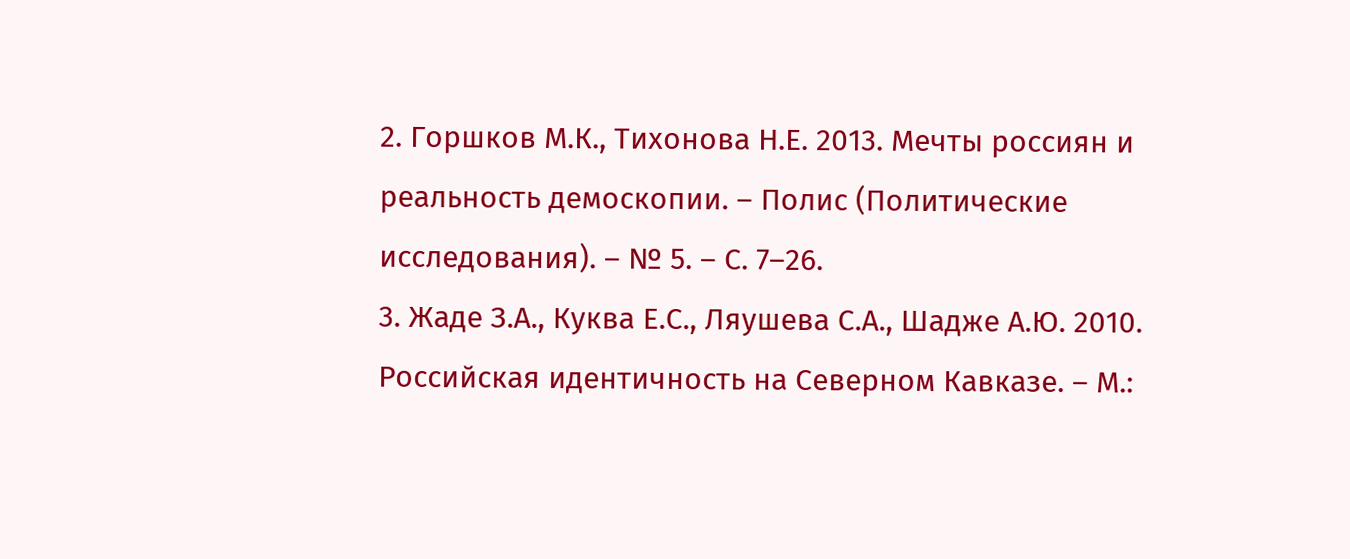2. Горшков М.К., Тихонова Н.Е. 2013. Мечты россиян и реальность демоскопии. – Полис (Политические исследования). – № 5. – С. 7–26.
3. Жаде З.А., Куква Е.С., Ляушева С.А., Шадже А.Ю. 2010. Российская идентичность на Северном Кавказе. – М.: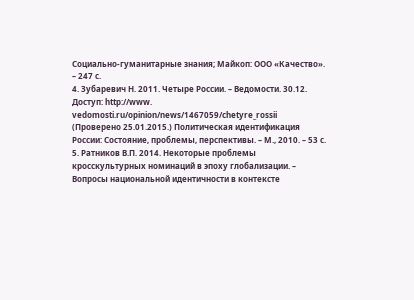Социально-гуманитарные знания; Майкоп: ООО «Качество». – 247 с.
4. Зубаревич Н. 2011. Четыре России. – Ведомости. 30.12. Доступ: http://www. vedomosti.ru/opinion/news/1467059/chetyre_rossii (Проверено 25.01.2015.) Политическая идентификация России: Состояние, проблемы, перспективы. – М., 2010. – 53 с.
5. Ратников В.П. 2014. Некоторые проблемы кросскультурных номинаций в эпоху глобализации. – Вопросы национальной идентичности в контексте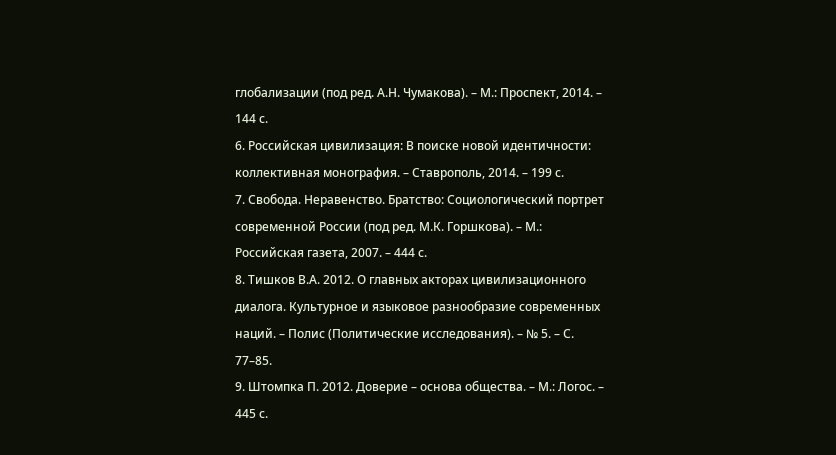глобализации (под ред. А.Н. Чумакова). – М.: Проспект, 2014. – 144 с.
6. Российская цивилизация: В поиске новой идентичности: коллективная монография. – Ставрополь, 2014. – 199 с.
7. Свобода. Неравенство. Братство: Социологический портрет современной России (под ред. М.К. Горшкова). – М.: Российская газета, 2007. – 444 с.
8. Тишков В.А. 2012. О главных акторах цивилизационного диалога. Культурное и языковое разнообразие современных наций. – Полис (Политические исследования). – № 5. – С. 77–85.
9. Штомпка П. 2012. Доверие – основа общества. – М.: Логос. – 445 с.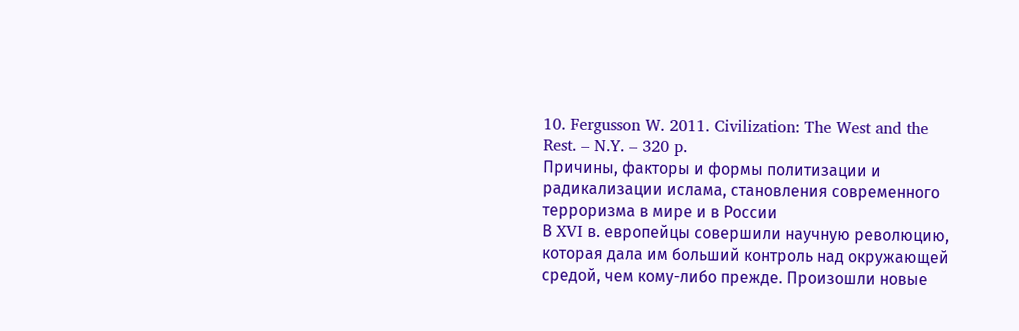10. Fergusson W. 2011. Civilization: The West and the Rest. – N.Y. – 320 p.
Причины, факторы и формы политизации и радикализации ислама, становления современного терроризма в мире и в России
В XVI в. европейцы совершили научную революцию, которая дала им больший контроль над окружающей средой, чем кому-либо прежде. Произошли новые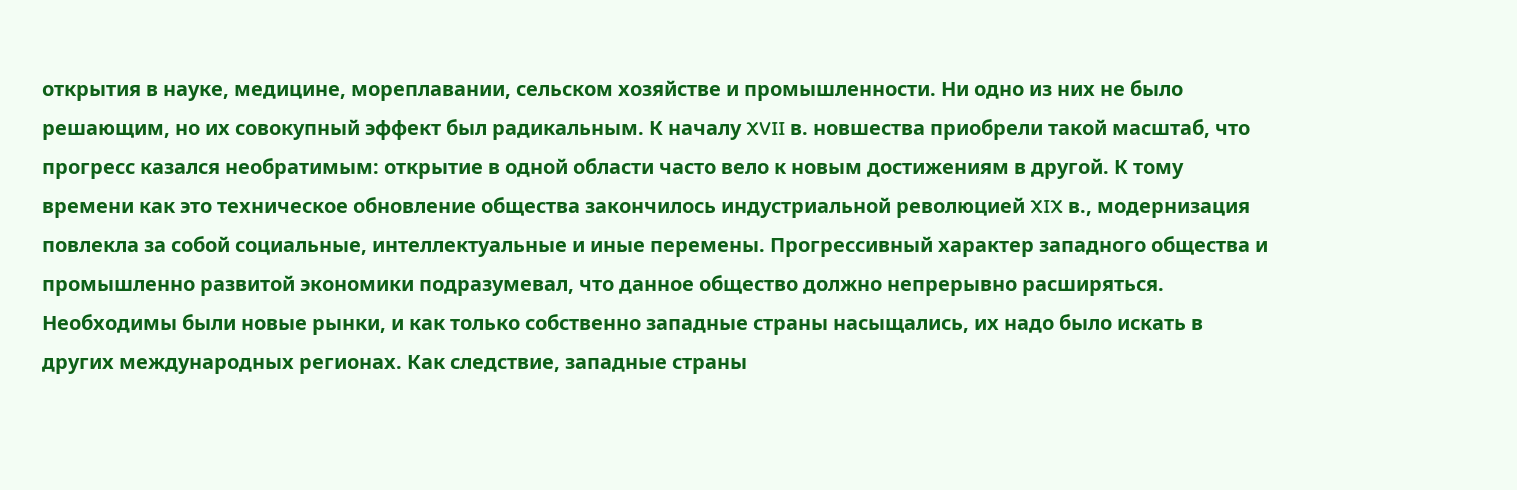открытия в науке, медицине, мореплавании, сельском хозяйстве и промышленности. Ни одно из них не было решающим, но их совокупный эффект был радикальным. К началу XVII в. новшества приобрели такой масштаб, что прогресс казался необратимым: открытие в одной области часто вело к новым достижениям в другой. К тому времени как это техническое обновление общества закончилось индустриальной революцией XIX в., модернизация повлекла за собой социальные, интеллектуальные и иные перемены. Прогрессивный характер западного общества и промышленно развитой экономики подразумевал, что данное общество должно непрерывно расширяться. Необходимы были новые рынки, и как только собственно западные страны насыщались, их надо было искать в других международных регионах. Как следствие, западные страны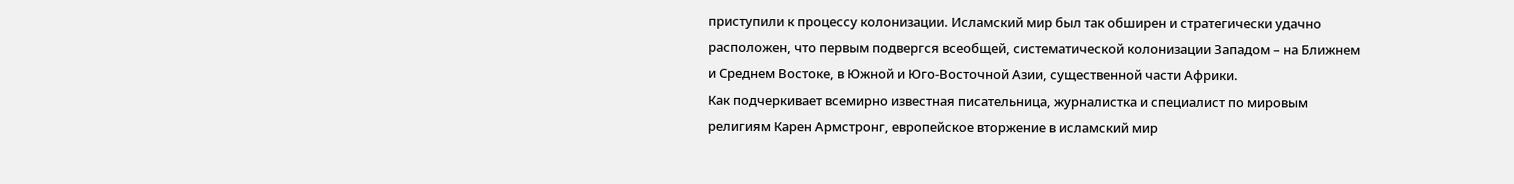приступили к процессу колонизации. Исламский мир был так обширен и стратегически удачно расположен, что первым подвергся всеобщей, систематической колонизации Западом – на Ближнем и Среднем Востоке, в Южной и Юго-Восточной Азии, существенной части Африки.
Как подчеркивает всемирно известная писательница, журналистка и специалист по мировым религиям Карен Армстронг, европейское вторжение в исламский мир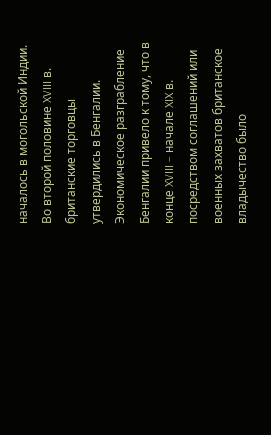началось в могольской Индии. Во второй половине XVIII в. британские торговцы утвердились в Бенгалии. Экономическое разграбление Бенгалии привело к тому, что в конце XVIII – начале XIX в. посредством соглашений или военных захватов британское владычество было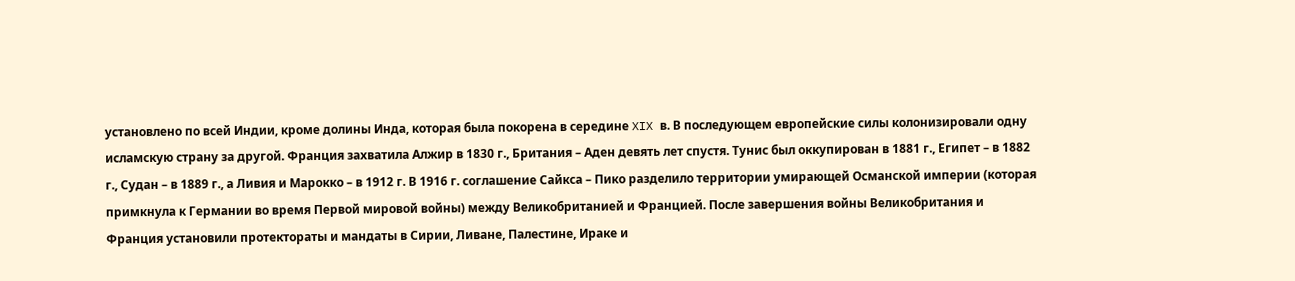установлено по всей Индии, кроме долины Инда, которая была покорена в середине XIX в. В последующем европейские силы колонизировали одну исламскую страну за другой. Франция захватила Алжир в 1830 г., Британия – Аден девять лет спустя. Тунис был оккупирован в 1881 г., Египет – в 1882 г., Судан – в 1889 г., а Ливия и Марокко – в 1912 г. В 1916 г. соглашение Сайкса – Пико разделило территории умирающей Османской империи (которая примкнула к Германии во время Первой мировой войны) между Великобританией и Францией. После завершения войны Великобритания и Франция установили протектораты и мандаты в Сирии, Ливане, Палестине, Ираке и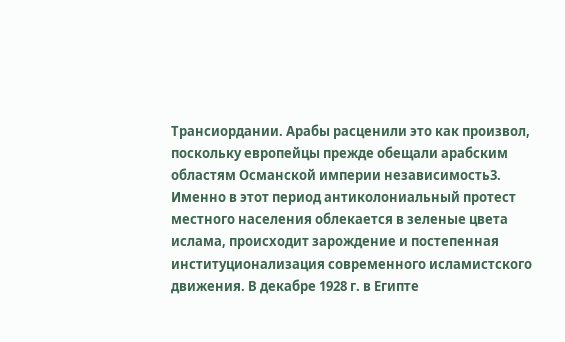Трансиордании. Арабы расценили это как произвол, поскольку европейцы прежде обещали арабским областям Османской империи независимость3.
Именно в этот период антиколониальный протест местного населения облекается в зеленые цвета ислама, происходит зарождение и постепенная институционализация современного исламистского движения. В декабре 1928 г. в Египте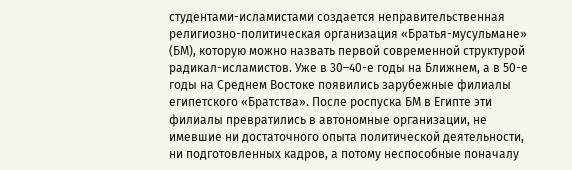студентами-исламистами создается неправительственная религиозно-политическая организация «Братья-мусульмане» (БМ), которую можно назвать первой современной структурой радикал-исламистов. Уже в 30–40-е годы на Ближнем, а в 50-е годы на Среднем Востоке появились зарубежные филиалы египетского «Братства». После роспуска БМ в Египте эти филиалы превратились в автономные организации, не имевшие ни достаточного опыта политической деятельности, ни подготовленных кадров, а потому неспособные поначалу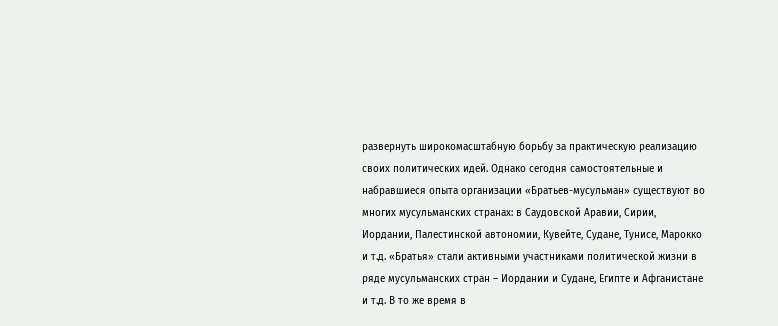развернуть широкомасштабную борьбу за практическую реализацию своих политических идей. Однако сегодня самостоятельные и набравшиеся опыта организации «Братьев-мусульман» существуют во многих мусульманских странах: в Саудовской Аравии, Сирии, Иордании, Палестинской автономии, Кувейте, Судане, Тунисе, Марокко и т.д. «Братья» стали активными участниками политической жизни в ряде мусульманских стран – Иордании и Судане, Египте и Афганистане и т.д. В то же время в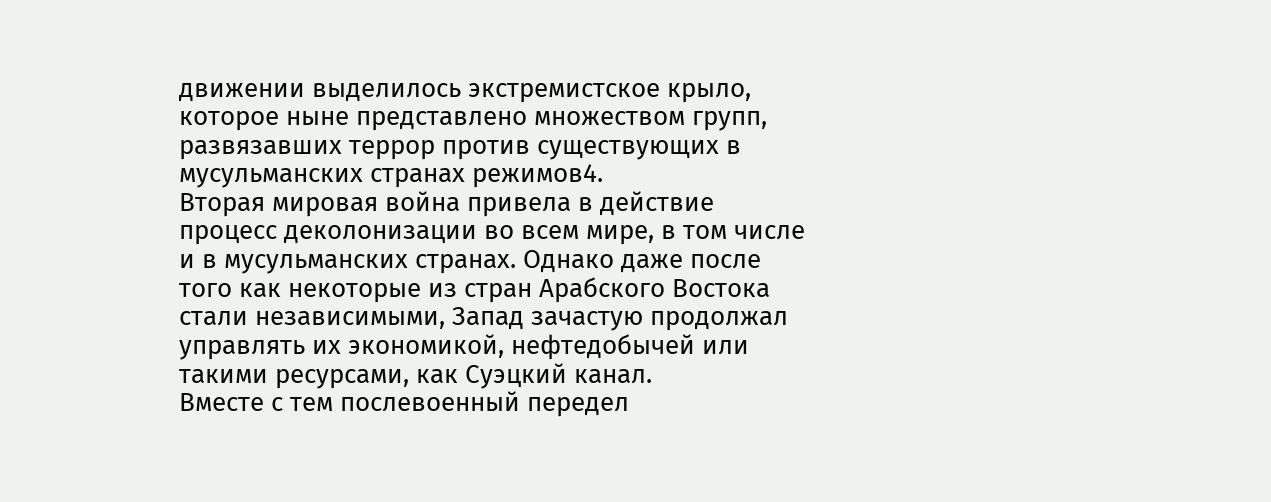движении выделилось экстремистское крыло, которое ныне представлено множеством групп, развязавших террор против существующих в мусульманских странах режимов4.
Вторая мировая война привела в действие процесс деколонизации во всем мире, в том числе и в мусульманских странах. Однако даже после того как некоторые из стран Арабского Востока стали независимыми, Запад зачастую продолжал управлять их экономикой, нефтедобычей или такими ресурсами, как Суэцкий канал.
Вместе с тем послевоенный передел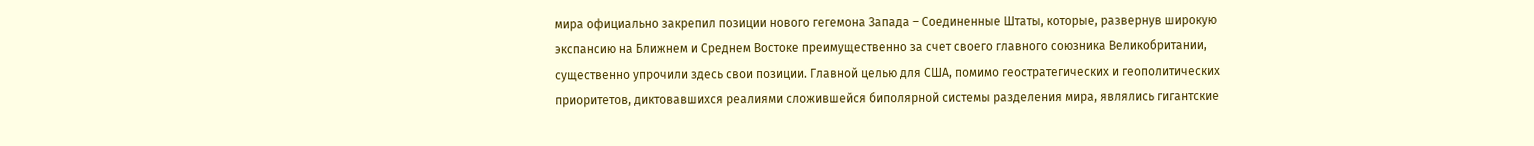мира официально закрепил позиции нового гегемона Запада – Соединенные Штаты, которые, развернув широкую экспансию на Ближнем и Среднем Востоке преимущественно за счет своего главного союзника Великобритании, существенно упрочили здесь свои позиции. Главной целью для США, помимо геостратегических и геополитических приоритетов, диктовавшихся реалиями сложившейся биполярной системы разделения мира, являлись гигантские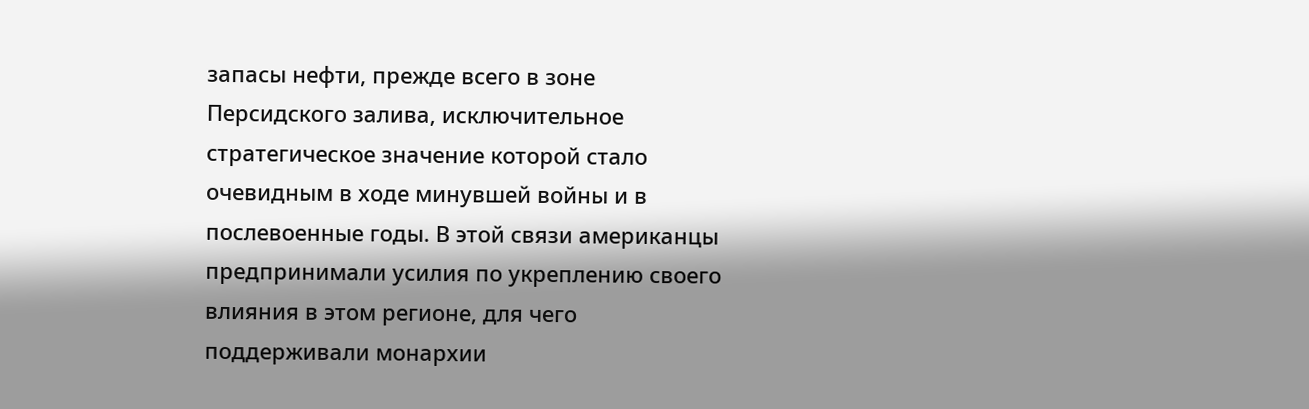запасы нефти, прежде всего в зоне Персидского залива, исключительное стратегическое значение которой стало очевидным в ходе минувшей войны и в послевоенные годы. В этой связи американцы предпринимали усилия по укреплению своего влияния в этом регионе, для чего поддерживали монархии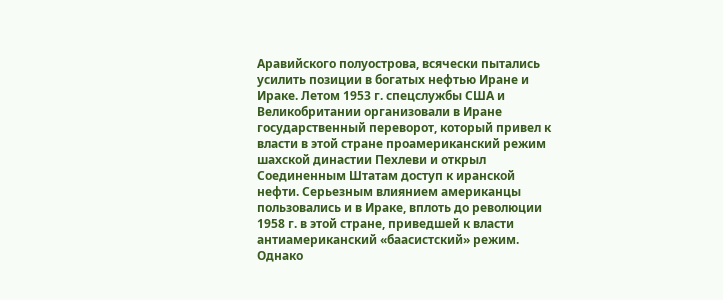Аравийского полуострова, всячески пытались усилить позиции в богатых нефтью Иране и Ираке. Летом 1953 г. спецслужбы США и Великобритании организовали в Иране государственный переворот, который привел к власти в этой стране проамериканский режим шахской династии Пехлеви и открыл Соединенным Штатам доступ к иранской нефти. Серьезным влиянием американцы пользовались и в Ираке, вплоть до революции 1958 г. в этой стране, приведшей к власти антиамериканский «баасистский» режим.
Однако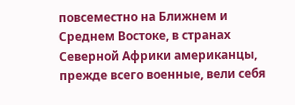повсеместно на Ближнем и Среднем Востоке, в странах Северной Африки американцы, прежде всего военные, вели себя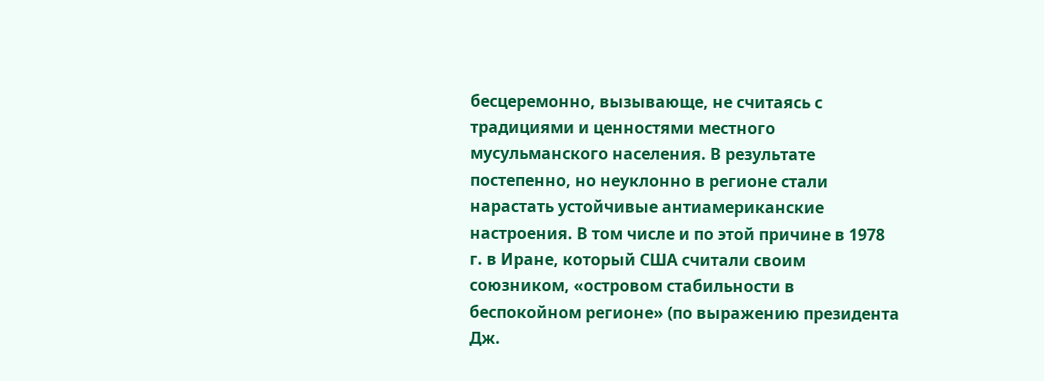бесцеремонно, вызывающе, не считаясь с традициями и ценностями местного мусульманского населения. В результате постепенно, но неуклонно в регионе стали нарастать устойчивые антиамериканские настроения. В том числе и по этой причине в 1978 г. в Иране, который США считали своим союзником, «островом стабильности в беспокойном регионе» (по выражению президента Дж.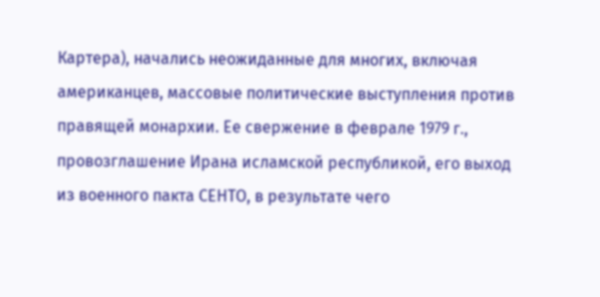Картера), начались неожиданные для многих, включая американцев, массовые политические выступления против правящей монархии. Ее свержение в феврале 1979 г., провозглашение Ирана исламской республикой, его выход из военного пакта СЕНТО, в результате чего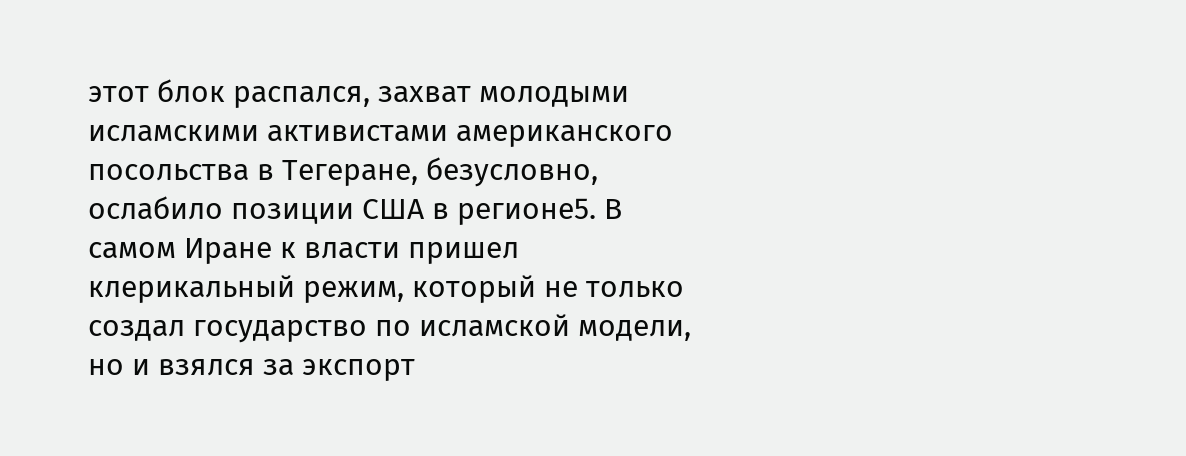этот блок распался, захват молодыми исламскими активистами американского посольства в Тегеране, безусловно, ослабило позиции США в регионе5. В самом Иране к власти пришел клерикальный режим, который не только создал государство по исламской модели, но и взялся за экспорт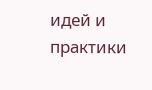идей и практики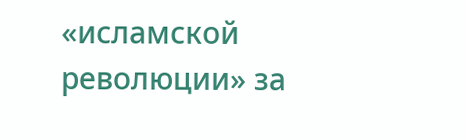«исламской революции» за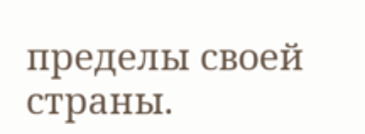пределы своей страны.